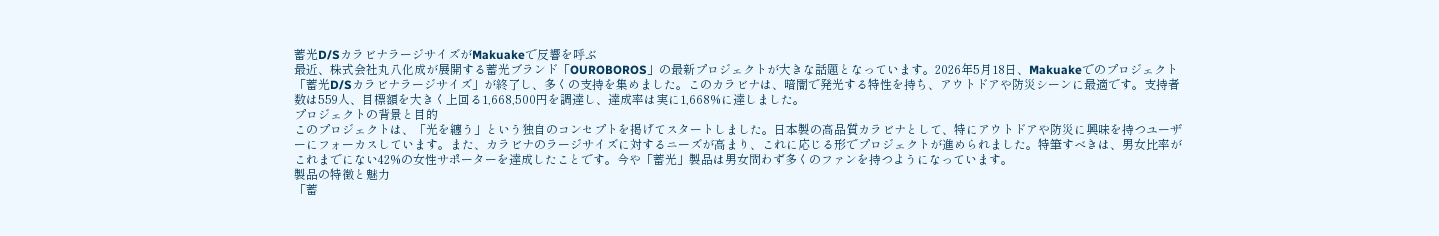蓄光D/SカラビナラージサイズがMakuakeで反響を呼ぶ
最近、株式会社丸八化成が展開する蓄光ブランド「OUROBOROS」の最新プロジェクトが大きな話題となっています。2026年5月18日、Makuakeでのプロジェクト「蓄光D/Sカラビナラージサイズ」が終了し、多くの支持を集めました。このカラビナは、暗闇で発光する特性を持ち、アウトドアや防災シーンに最適です。支持者数は559人、目標額を大きく上回る1,668,500円を調達し、達成率は実に1,668%に達しました。
プロジェクトの背景と目的
このプロジェクトは、「光を纏う」という独自のコンセプトを掲げてスタートしました。日本製の高品質カラビナとして、特にアウトドアや防災に興味を持つユーザーにフォーカスしています。また、カラビナのラージサイズに対するニーズが高まり、これに応じる形でプロジェクトが進められました。特筆すべきは、男女比率がこれまでにない42%の女性サポーターを達成したことです。今や「蓄光」製品は男女問わず多くのファンを持つようになっています。
製品の特徴と魅力
「蓄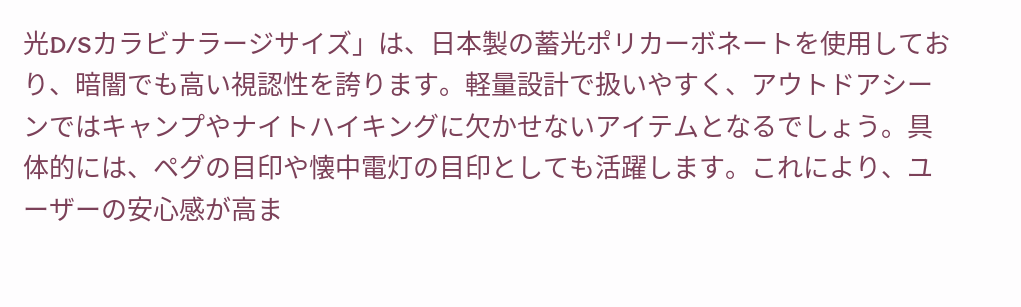光D/Sカラビナラージサイズ」は、日本製の蓄光ポリカーボネートを使用しており、暗闇でも高い視認性を誇ります。軽量設計で扱いやすく、アウトドアシーンではキャンプやナイトハイキングに欠かせないアイテムとなるでしょう。具体的には、ペグの目印や懐中電灯の目印としても活躍します。これにより、ユーザーの安心感が高ま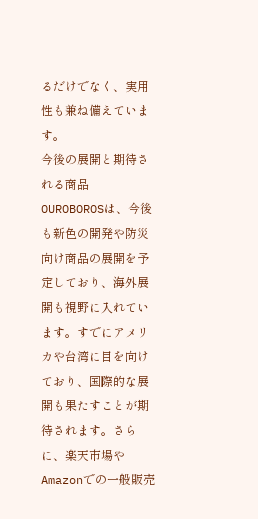るだけでなく、実用性も兼ね備えています。
今後の展開と期待される商品
OUROBOROSは、今後も新色の開発や防災向け商品の展開を予定しており、海外展開も視野に入れています。すでにアメリカや台湾に目を向けており、国際的な展開も果たすことが期待されます。さらに、楽天市場やAmazonでの一般販売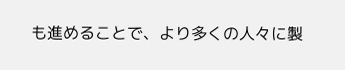も進めることで、より多くの人々に製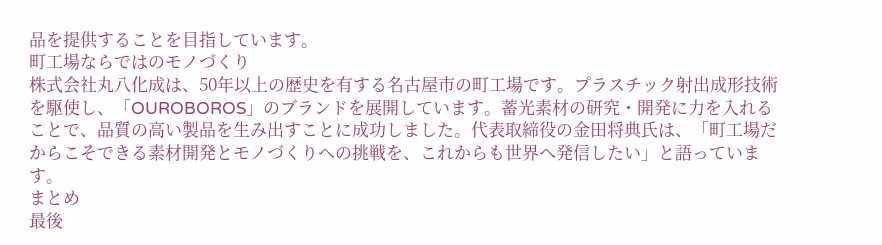品を提供することを目指しています。
町工場ならではのモノづくり
株式会社丸八化成は、50年以上の歴史を有する名古屋市の町工場です。プラスチック射出成形技術を駆使し、「OUROBOROS」のブランドを展開しています。蓄光素材の研究・開発に力を入れることで、品質の高い製品を生み出すことに成功しました。代表取締役の金田将典氏は、「町工場だからこそできる素材開発とモノづくりへの挑戦を、これからも世界へ発信したい」と語っています。
まとめ
最後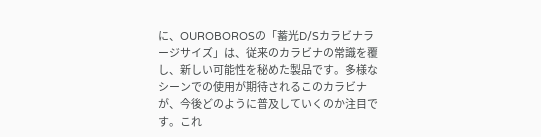に、OUROBOROSの「蓄光D/Sカラビナラージサイズ」は、従来のカラビナの常識を覆し、新しい可能性を秘めた製品です。多様なシーンでの使用が期待されるこのカラビナが、今後どのように普及していくのか注目です。これ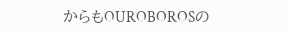からもOUROBOROSの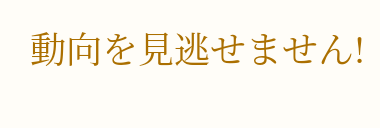動向を見逃せません!